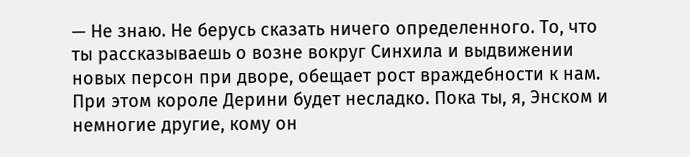— Не знаю. Не берусь сказать ничего определенного. То, что ты рассказываешь о возне вокруг Синхила и выдвижении новых персон при дворе, обещает рост враждебности к нам. При этом короле Дерини будет несладко. Пока ты, я, Энском и немногие другие, кому он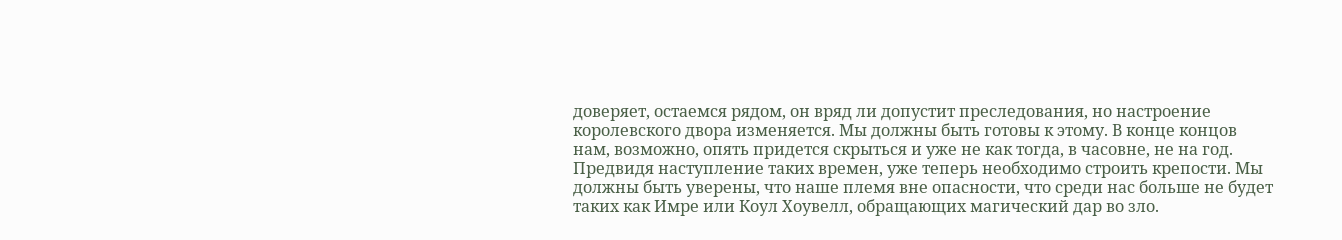доверяет, остаемся рядом, он вряд ли допустит преследования, но настроение королевского двора изменяется. Мы должны быть готовы к этому. В конце концов нам, возможно, опять придется скрыться и уже не как тогда, в часовне, не на год. Предвидя наступление таких времен, уже теперь необходимо строить крепости. Мы должны быть уверены, что наше племя вне опасности, что среди нас больше не будет таких как Имре или Коул Хоувелл, обращающих магический дар во зло.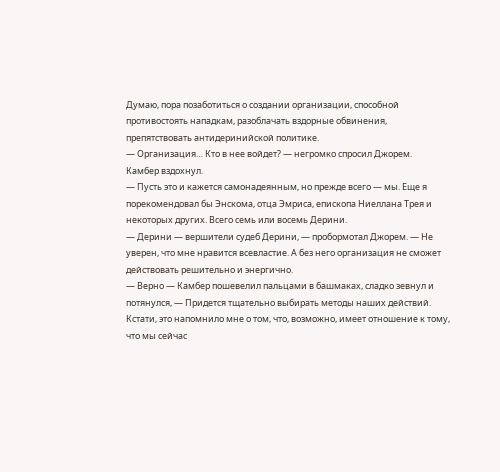Думаю, пора позаботиться о создании организации, способной противостоять нападкам, разоблачать вздорные обвинения, препятствовать антидеринийской политике.
— Организация… Кто в нее войдет? — негромко спросил Джорем.
Камбер вздохнул.
— Пусть это и кажется самонадеянным, но прежде всего — мы. Еще я порекомендовал бы Энскома, отца Эмриса, епископа Ниеллана Трея и некоторых других. Всего семь или восемь Дерини.
— Дерини — вершители судеб Дерини, — пробормотал Джорем. — Не уверен, что мне нравится всевластие. А без него организация не сможет действовать решительно и энергично.
— Верно — Камбер пошевелил пальцами в башмаках, сладко зевнул и потянулся, — Придется тщательно выбирать методы наших действий. Кстати, это напомнило мне о том, что, возможно, имеет отношение к тому, что мы сейчас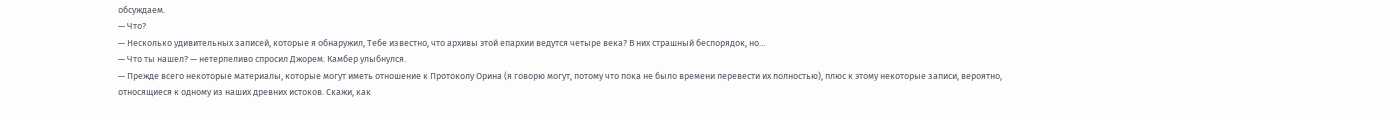обсуждаем.
— Что?
— Несколько удивительных записей, которые я обнаружил, Тебе известно, что архивы этой епархии ведутся четыре века? В них страшный беспорядок, но…
— Что ты нашел? — нетерпеливо спросил Джорем. Камбер улыбнулся.
— Прежде всего некоторые материалы, которые могут иметь отношение к Протоколу Орина (я говорю могут, потому что пока не было времени перевести их полностью), плюс к этому некоторые записи, вероятно, относящиеся к одному из наших древних истоков. Скажи, как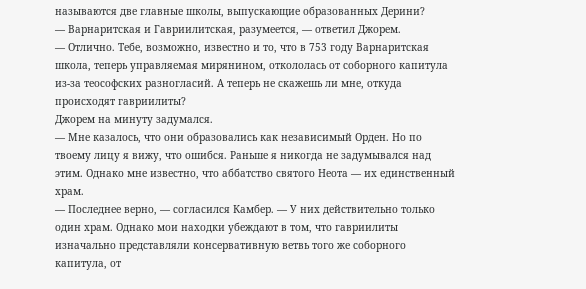называются две главные школы, выпускающие образованных Дерини?
— Варнаритская и Гавриилитская, разумеется, — ответил Джорем.
— Отлично. Тебе, возможно, известно и то, что в 753 году Варнаритская школа, теперь управляемая мирянином, откололась от соборного капитула из-за теософских разногласий. А теперь не скажешь ли мне, откуда происходят гавриилиты?
Джорем на минуту задумался.
— Мне казалось, что они образовались как независимый Орден. Но по твоему лицу я вижу, что ошибся. Раньше я никогда не задумывался над этим. Однако мне известно, что аббатство святого Неота — их единственный храм.
— Последнее верно, — согласился Камбер. — У них действительно только один храм. Однако мои находки убеждают в том, что гавриилиты изначально представляли консервативную ветвь того же соборного капитула, от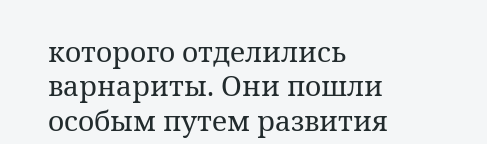которого отделились варнариты. Они пошли особым путем развития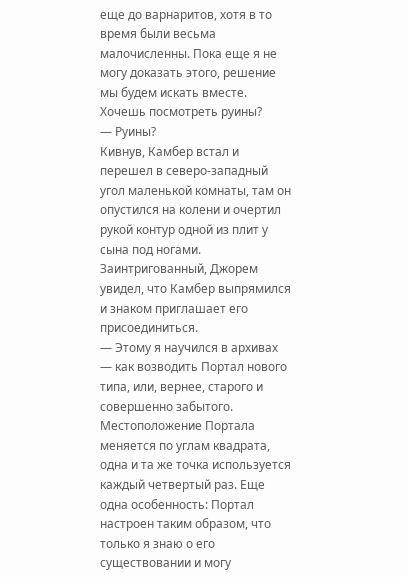еще до варнаритов, хотя в то время были весьма малочисленны. Пока еще я не могу доказать этого, решение мы будем искать вместе. Хочешь посмотреть руины?
— Руины?
Кивнув, Камбер встал и перешел в северо-западный угол маленькой комнаты, там он опустился на колени и очертил рукой контур одной из плит у сына под ногами. Заинтригованный, Джорем увидел, что Камбер выпрямился и знаком приглашает его присоединиться.
— Этому я научился в архивах — как возводить Портал нового типа, или, вернее, старого и совершенно забытого. Местоположение Портала меняется по углам квадрата, одна и та же точка используется каждый четвертый раз. Еще одна особенность: Портал настроен таким образом, что только я знаю о его существовании и могу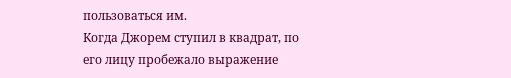пользоваться им.
Когда Джорем ступил в квадрат, по его лицу пробежало выражение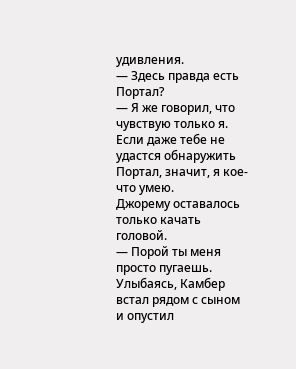удивления.
— Здесь правда есть Портал?
— Я же говорил, что чувствую только я. Если даже тебе не удастся обнаружить Портал, значит, я кое-что умею.
Джорему оставалось только качать головой.
— Порой ты меня просто пугаешь.
Улыбаясь, Камбер встал рядом с сыном и опустил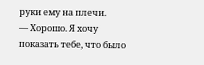руки ему на плечи.
— Хорошо. Я хочу показать тебе, что было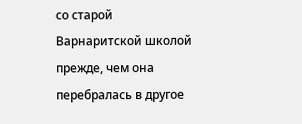со старой Варнаритской школой прежде, чем она перебралась в другое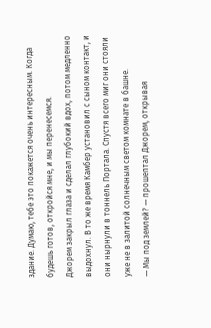здание. Думаю, тебе это покажется очень интересным. Когда будешь готов, откройся мне, и мы перенесемся.
Джорем закрыл глаза и сделал глубокий вдох, потом медленно выдохнул. В то же время Камбер установил с сыном контакт, и они нырнули в тоннель Портала. Спустя всего миг они стояли уже не в залитой солнечным светом комнате в башне.
— Мы под землей? — прошептал Джорем, открывая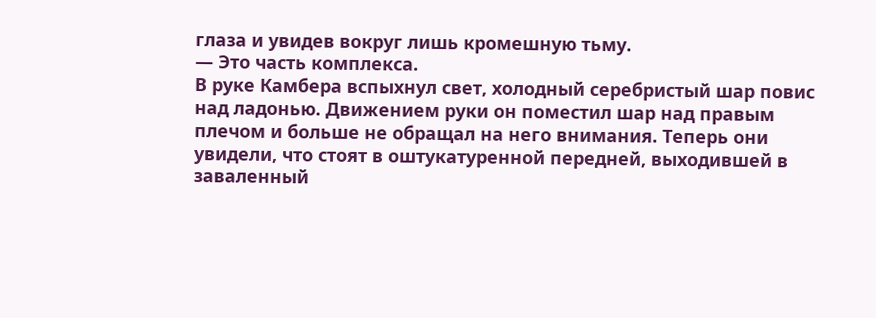глаза и увидев вокруг лишь кромешную тьму.
— Это часть комплекса.
В руке Камбера вспыхнул свет, холодный серебристый шар повис над ладонью. Движением руки он поместил шар над правым плечом и больше не обращал на него внимания. Теперь они увидели, что стоят в оштукатуренной передней, выходившей в заваленный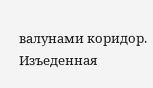валунами коридор. Изъеденная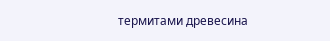термитами древесина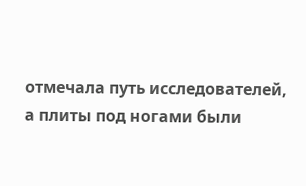отмечала путь исследователей, а плиты под ногами были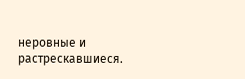неровные и растрескавшиеся.